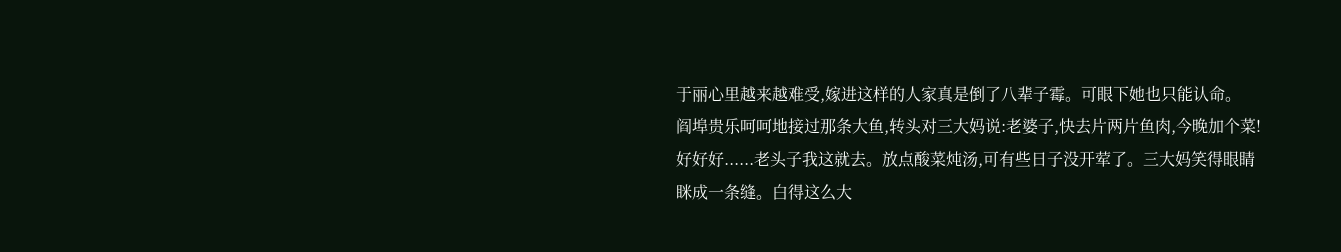于丽心里越来越难受,嫁进这样的人家真是倒了八辈子霉。可眼下她也只能认命。
阎埠贵乐呵呵地接过那条大鱼,转头对三大妈说:老婆子,快去片两片鱼肉,今晚加个菜!
好好好......老头子我这就去。放点酸菜炖汤,可有些日子没开荤了。三大妈笑得眼睛眯成一条缝。白得这么大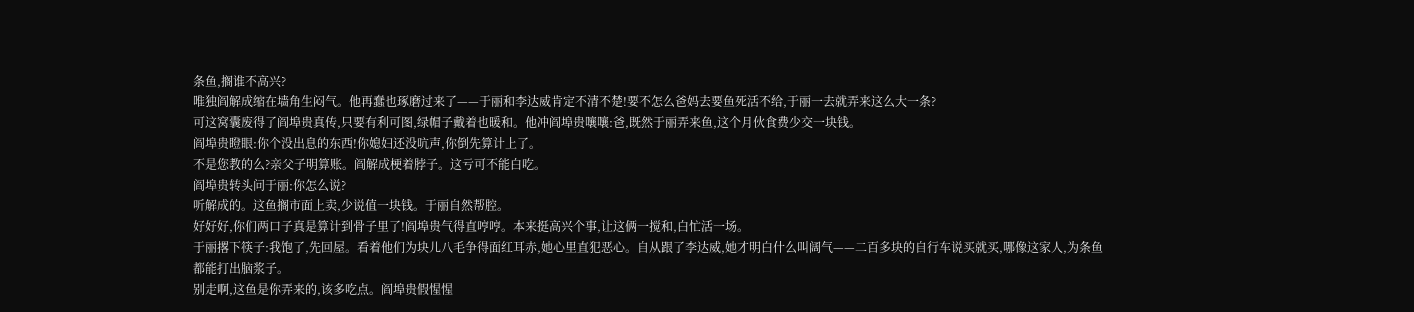条鱼,搁谁不高兴?
唯独阎解成缩在墙角生闷气。他再蠢也琢磨过来了——于丽和李达威肯定不清不楚!要不怎么爸妈去要鱼死活不给,于丽一去就弄来这么大一条?
可这窝囊废得了阎埠贵真传,只要有利可图,绿帽子戴着也暖和。他冲阎埠贵嚷嚷:爸,既然于丽弄来鱼,这个月伙食费少交一块钱。
阎埠贵瞪眼:你个没出息的东西!你媳妇还没吭声,你倒先算计上了。
不是您教的么?亲父子明算账。阎解成梗着脖子。这亏可不能白吃。
阎埠贵转头问于丽:你怎么说?
听解成的。这鱼搁市面上卖,少说值一块钱。于丽自然帮腔。
好好好,你们两口子真是算计到骨子里了!阎埠贵气得直哼哼。本来挺高兴个事,让这俩一搅和,白忙活一场。
于丽撂下筷子:我饱了,先回屋。看着他们为块儿八毛争得面红耳赤,她心里直犯恶心。自从跟了李达威,她才明白什么叫阔气——二百多块的自行车说买就买,哪像这家人,为条鱼都能打出脑浆子。
别走啊,这鱼是你弄来的,该多吃点。阎埠贵假惺惺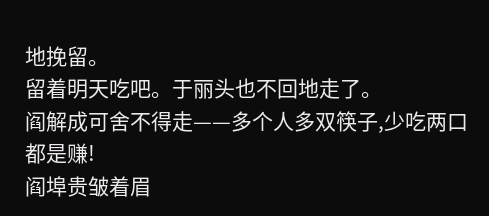地挽留。
留着明天吃吧。于丽头也不回地走了。
阎解成可舍不得走——多个人多双筷子,少吃两口都是赚!
阎埠贵皱着眉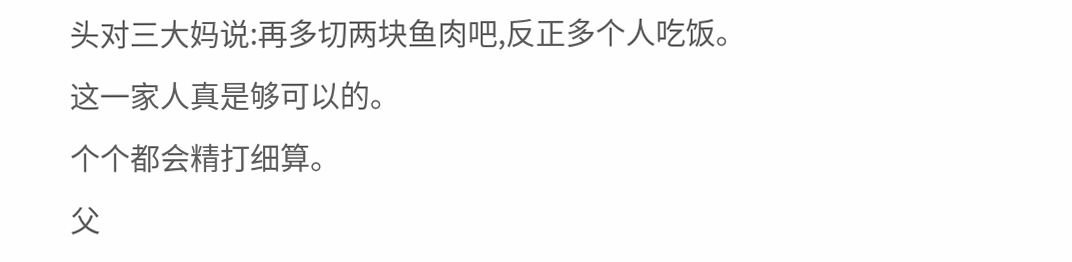头对三大妈说:再多切两块鱼肉吧,反正多个人吃饭。
这一家人真是够可以的。
个个都会精打细算。
父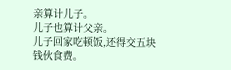亲算计儿子。
儿子也算计父亲。
儿子回家吃顿饭,还得交五块钱伙食费。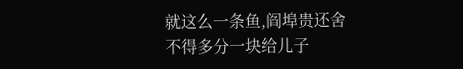就这么一条鱼,阎埠贵还舍不得多分一块给儿子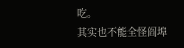吃。
其实也不能全怪阎埠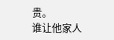贵。
谁让他家人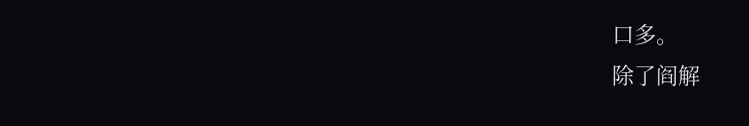口多。
除了阎解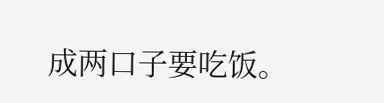成两口子要吃饭。